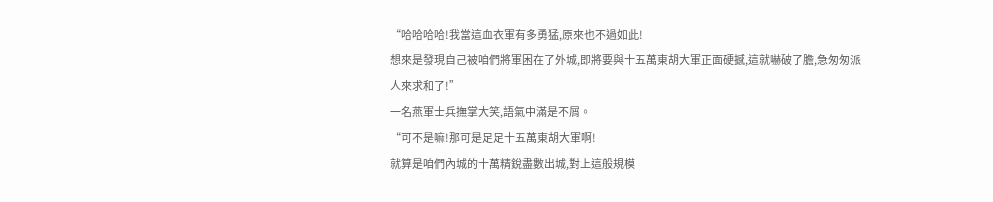“哈哈哈哈!我當這血衣軍有多勇猛,原來也不過如此!
想來是發現自己被咱們將軍困在了外城,即將要與十五萬東胡大軍正面硬撼,這就嚇破了膽,急匆匆派人來求和了!”
一名燕軍士兵撫掌大笑,語氣中滿是不屑。
“可不是嘛!那可是足足十五萬東胡大軍啊!
就算是咱們內城的十萬精銳盡數出城,對上這般規模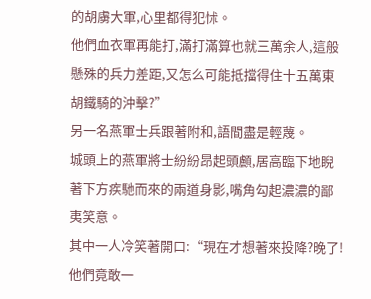的胡虜大軍,心里都得犯怵。
他們血衣軍再能打,滿打滿算也就三萬余人,這般懸殊的兵力差距,又怎么可能抵擋得住十五萬東胡鐵騎的沖擊?”
另一名燕軍士兵跟著附和,語間盡是輕蔑。
城頭上的燕軍將士紛紛昂起頭顱,居高臨下地睨著下方疾馳而來的兩道身影,嘴角勾起濃濃的鄙夷笑意。
其中一人冷笑著開口:“現在才想著來投降?晚了!
他們竟敢一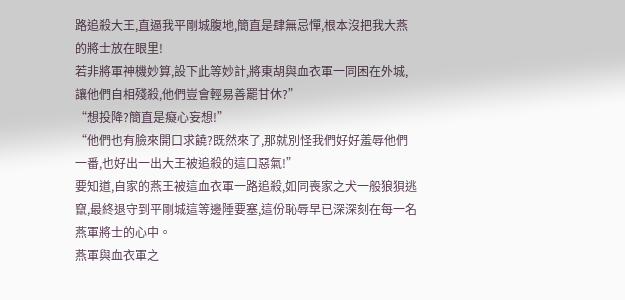路追殺大王,直逼我平剛城腹地,簡直是肆無忌憚,根本沒把我大燕的將士放在眼里!
若非將軍神機妙算,設下此等妙計,將東胡與血衣軍一同困在外城,讓他們自相殘殺,他們豈會輕易善罷甘休?”
“想投降?簡直是癡心妄想!”
“他們也有臉來開口求饒?既然來了,那就別怪我們好好羞辱他們一番,也好出一出大王被追殺的這口惡氣!”
要知道,自家的燕王被這血衣軍一路追殺,如同喪家之犬一般狼狽逃竄,最終退守到平剛城這等邊陲要塞,這份恥辱早已深深刻在每一名燕軍將士的心中。
燕軍與血衣軍之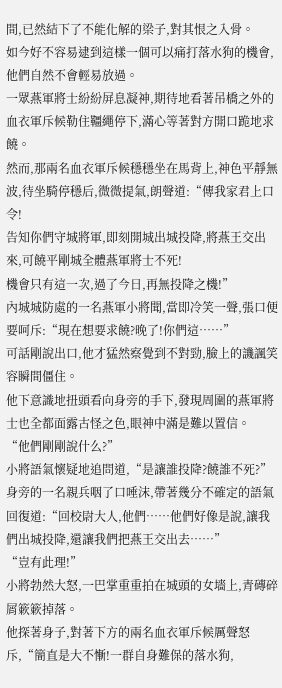間,已然結下了不能化解的梁子,對其恨之入骨。
如今好不容易逮到這樣一個可以痛打落水狗的機會,他們自然不會輕易放過。
一眾燕軍將士紛紛屏息凝神,期待地看著吊橋之外的血衣軍斥候勒住韁繩停下,滿心等著對方開口跪地求饒。
然而,那兩名血衣軍斥候穩穩坐在馬背上,神色平靜無波,待坐騎停穩后,微微提氣,朗聲道:“傳我家君上口令!
告知你們守城將軍,即刻開城出城投降,將燕王交出來,可饒平剛城全體燕軍將士不死!
機會只有這一次,過了今日,再無投降之機!”
內城城防處的一名燕軍小將聞,當即冷笑一聲,張口便要呵斥:“現在想要求饒?晚了!你們這……”
可話剛說出口,他才猛然察覺到不對勁,臉上的譏諷笑容瞬間僵住。
他下意識地扭頭看向身旁的手下,發現周圍的燕軍將士也全都面露古怪之色,眼神中滿是難以置信。
“他們剛剛說什么?”
小將語氣懷疑地追問道,“是讓誰投降?饒誰不死?”
身旁的一名親兵咽了口唾沫,帶著幾分不確定的語氣回復道:“回校尉大人,他們……他們好像是說,讓我們出城投降,還讓我們把燕王交出去……”
“豈有此理!”
小將勃然大怒,一巴掌重重拍在城頭的女墻上,青磚碎屑簌簌掉落。
他探著身子,對著下方的兩名血衣軍斥候厲聲怒斥,“簡直是大不慚!一群自身難保的落水狗,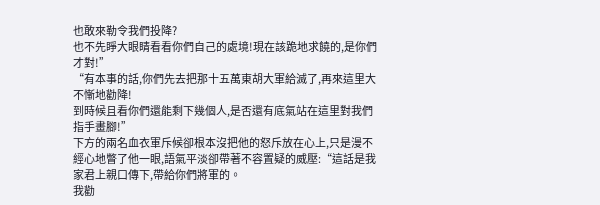也敢來勒令我們投降?
也不先睜大眼睛看看你們自己的處境!現在該跪地求饒的,是你們才對!”
“有本事的話,你們先去把那十五萬東胡大軍給滅了,再來這里大不慚地勸降!
到時候且看你們還能剩下幾個人,是否還有底氣站在這里對我們指手畫腳!”
下方的兩名血衣軍斥候卻根本沒把他的怒斥放在心上,只是漫不經心地瞥了他一眼,語氣平淡卻帶著不容置疑的威壓:“這話是我家君上親口傳下,帶給你們將軍的。
我勸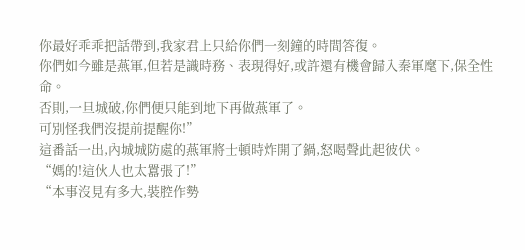你最好乖乖把話帶到,我家君上只給你們一刻鐘的時間答復。
你們如今雖是燕軍,但若是識時務、表現得好,或許還有機會歸入秦軍麾下,保全性命。
否則,一旦城破,你們便只能到地下再做燕軍了。
可別怪我們沒提前提醒你!”
這番話一出,內城城防處的燕軍將士頓時炸開了鍋,怒喝聲此起彼伏。
“媽的!這伙人也太囂張了!”
“本事沒見有多大,裝腔作勢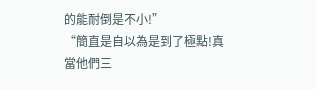的能耐倒是不小!”
“簡直是自以為是到了極點!真當他們三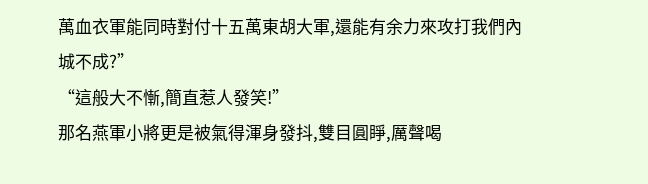萬血衣軍能同時對付十五萬東胡大軍,還能有余力來攻打我們內城不成?”
“這般大不慚,簡直惹人發笑!”
那名燕軍小將更是被氣得渾身發抖,雙目圓睜,厲聲喝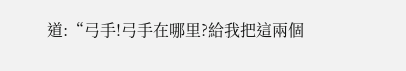道:“弓手!弓手在哪里?給我把這兩個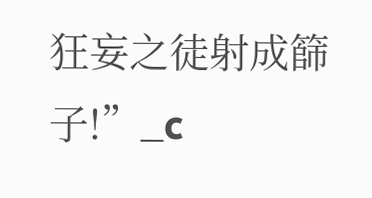狂妄之徒射成篩子!”_c